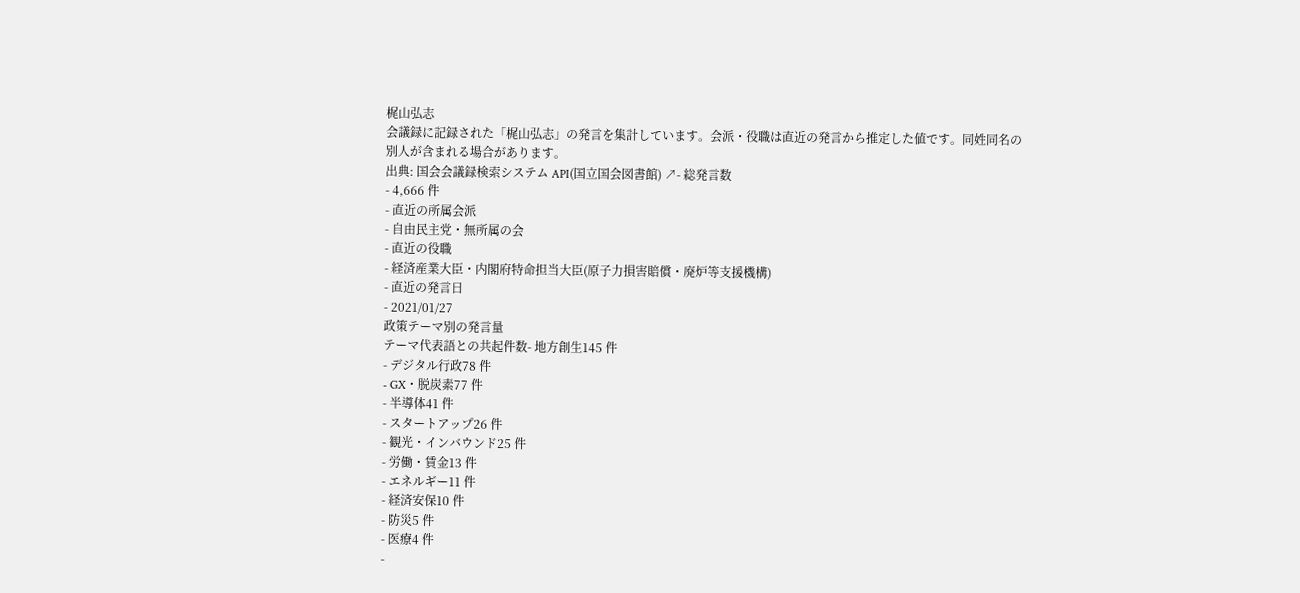梶山弘志
会議録に記録された「梶山弘志」の発言を集計しています。会派・役職は直近の発言から推定した値です。同姓同名の別人が含まれる場合があります。
出典: 国会会議録検索システム API(国立国会図書館) ↗- 総発言数
- 4,666 件
- 直近の所属会派
- 自由民主党・無所属の会
- 直近の役職
- 経済産業大臣・内閣府特命担当大臣(原子力損害賠償・廃炉等支援機構)
- 直近の発言日
- 2021/01/27
政策テーマ別の発言量
テーマ代表語との共起件数- 地方創生145 件
- デジタル行政78 件
- GX・脱炭素77 件
- 半導体41 件
- スタートアップ26 件
- 観光・インバウンド25 件
- 労働・賃金13 件
- エネルギー11 件
- 経済安保10 件
- 防災5 件
- 医療4 件
-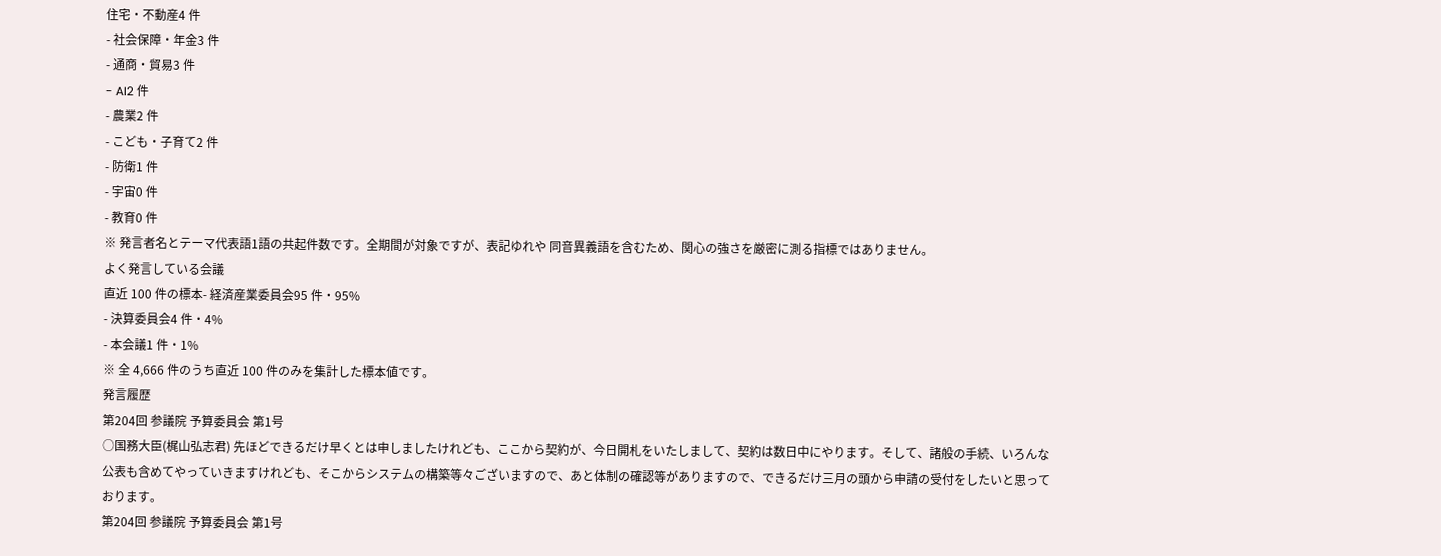住宅・不動産4 件
- 社会保障・年金3 件
- 通商・貿易3 件
- AI2 件
- 農業2 件
- こども・子育て2 件
- 防衛1 件
- 宇宙0 件
- 教育0 件
※ 発言者名とテーマ代表語1語の共起件数です。全期間が対象ですが、表記ゆれや 同音異義語を含むため、関心の強さを厳密に測る指標ではありません。
よく発言している会議
直近 100 件の標本- 経済産業委員会95 件・95%
- 決算委員会4 件・4%
- 本会議1 件・1%
※ 全 4,666 件のうち直近 100 件のみを集計した標本値です。
発言履歴
第204回 参議院 予算委員会 第1号
○国務大臣(梶山弘志君) 先ほどできるだけ早くとは申しましたけれども、ここから契約が、今日開札をいたしまして、契約は数日中にやります。そして、諸般の手続、いろんな公表も含めてやっていきますけれども、そこからシステムの構築等々ございますので、あと体制の確認等がありますので、できるだけ三月の頭から申請の受付をしたいと思っております。
第204回 参議院 予算委員会 第1号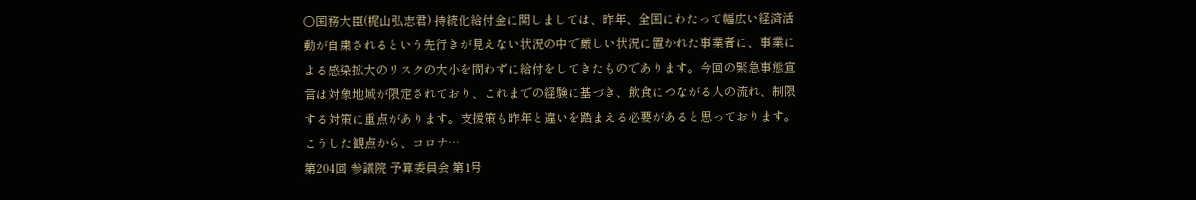○国務大臣(梶山弘志君) 持続化給付金に関しましては、昨年、全国にわたって幅広い経済活動が自粛されるという先行きが見えない状況の中で厳しい状況に置かれた事業者に、事業による感染拡大のリスクの大小を問わずに給付をしてきたものであります。今回の緊急事態宣言は対象地域が限定されており、これまでの経験に基づき、飲食につながる人の流れ、制限する対策に重点があります。支援策も昨年と違いを踏まえる必要があると思っております。 こうした観点から、コロナ…
第204回 参議院 予算委員会 第1号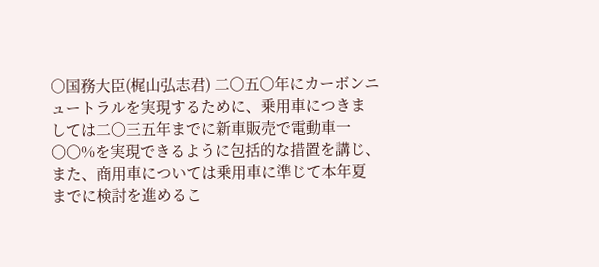○国務大臣(梶山弘志君) 二〇五〇年にカーボンニュートラルを実現するために、乗用車につきましては二〇三五年までに新車販売で電動車一〇〇%を実現できるように包括的な措置を講じ、また、商用車については乗用車に準じて本年夏までに検討を進めるこ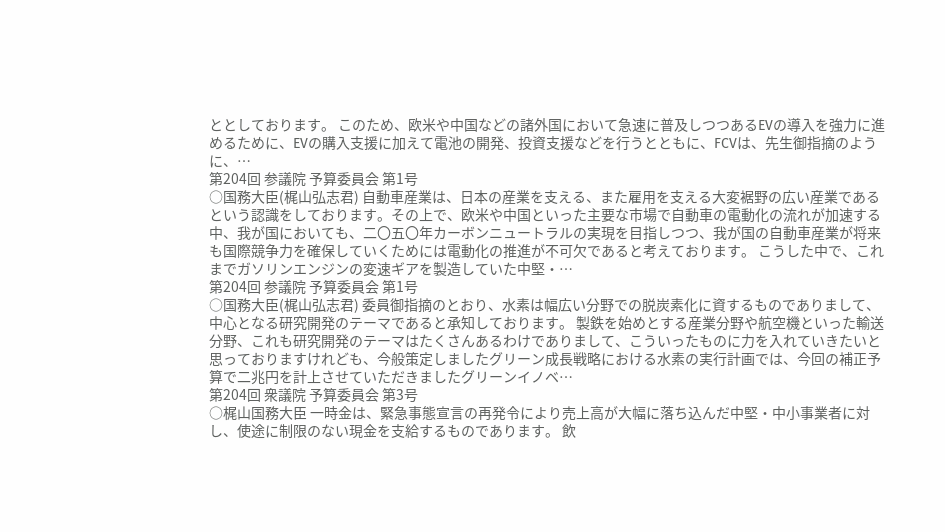ととしております。 このため、欧米や中国などの諸外国において急速に普及しつつあるEVの導入を強力に進めるために、EVの購入支援に加えて電池の開発、投資支援などを行うとともに、FCVは、先生御指摘のように、…
第204回 参議院 予算委員会 第1号
○国務大臣(梶山弘志君) 自動車産業は、日本の産業を支える、また雇用を支える大変裾野の広い産業であるという認識をしております。その上で、欧米や中国といった主要な市場で自動車の電動化の流れが加速する中、我が国においても、二〇五〇年カーボンニュートラルの実現を目指しつつ、我が国の自動車産業が将来も国際競争力を確保していくためには電動化の推進が不可欠であると考えております。 こうした中で、これまでガソリンエンジンの変速ギアを製造していた中堅・…
第204回 参議院 予算委員会 第1号
○国務大臣(梶山弘志君) 委員御指摘のとおり、水素は幅広い分野での脱炭素化に資するものでありまして、中心となる研究開発のテーマであると承知しております。 製鉄を始めとする産業分野や航空機といった輸送分野、これも研究開発のテーマはたくさんあるわけでありまして、こういったものに力を入れていきたいと思っておりますけれども、今般策定しましたグリーン成長戦略における水素の実行計画では、今回の補正予算で二兆円を計上させていただきましたグリーンイノベ…
第204回 衆議院 予算委員会 第3号
○梶山国務大臣 一時金は、緊急事態宣言の再発令により売上高が大幅に落ち込んだ中堅・中小事業者に対し、使途に制限のない現金を支給するものであります。 飲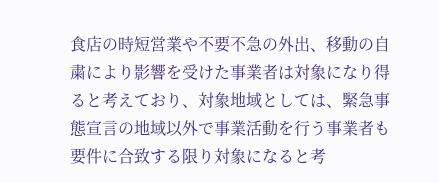食店の時短営業や不要不急の外出、移動の自粛により影響を受けた事業者は対象になり得ると考えており、対象地域としては、緊急事態宣言の地域以外で事業活動を行う事業者も要件に合致する限り対象になると考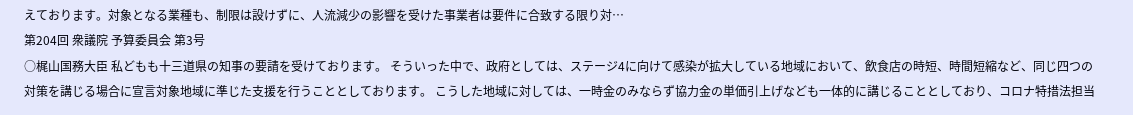えております。対象となる業種も、制限は設けずに、人流減少の影響を受けた事業者は要件に合致する限り対…
第204回 衆議院 予算委員会 第3号
○梶山国務大臣 私どもも十三道県の知事の要請を受けております。 そういった中で、政府としては、ステージ4に向けて感染が拡大している地域において、飲食店の時短、時間短縮など、同じ四つの対策を講じる場合に宣言対象地域に準じた支援を行うこととしております。 こうした地域に対しては、一時金のみならず協力金の単価引上げなども一体的に講じることとしており、コロナ特措法担当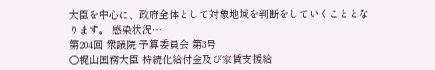大臣を中心に、政府全体として対象地域を判断をしていくこととなります。 感染状況…
第204回 衆議院 予算委員会 第3号
○梶山国務大臣 持続化給付金及び家賃支援給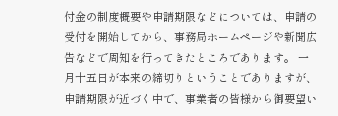付金の制度概要や申請期限などについては、申請の受付を開始してから、事務局ホームページや新聞広告などで周知を行ってきたところであります。 一月十五日が本来の締切りということでありますが、申請期限が近づく中で、事業者の皆様から御要望い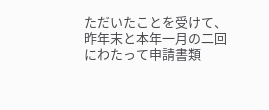ただいたことを受けて、昨年末と本年一月の二回にわたって申請書類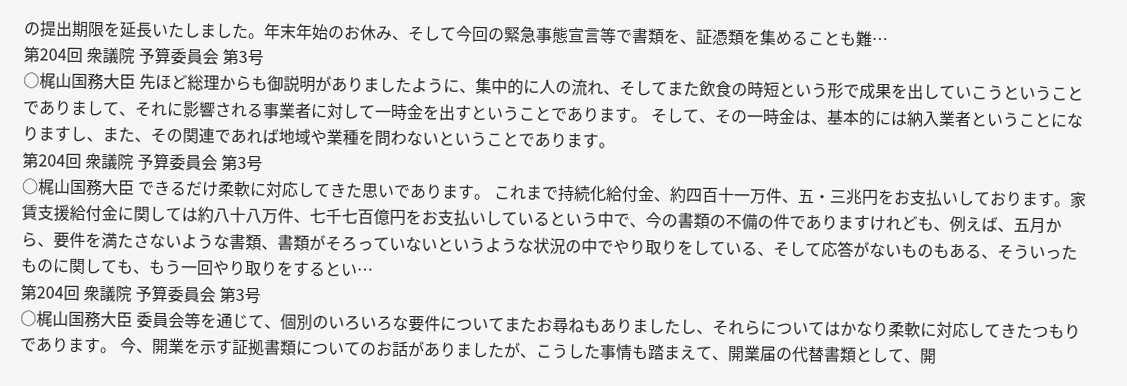の提出期限を延長いたしました。年末年始のお休み、そして今回の緊急事態宣言等で書類を、証憑類を集めることも難…
第204回 衆議院 予算委員会 第3号
○梶山国務大臣 先ほど総理からも御説明がありましたように、集中的に人の流れ、そしてまた飲食の時短という形で成果を出していこうということでありまして、それに影響される事業者に対して一時金を出すということであります。 そして、その一時金は、基本的には納入業者ということになりますし、また、その関連であれば地域や業種を問わないということであります。
第204回 衆議院 予算委員会 第3号
○梶山国務大臣 できるだけ柔軟に対応してきた思いであります。 これまで持続化給付金、約四百十一万件、五・三兆円をお支払いしております。家賃支援給付金に関しては約八十八万件、七千七百億円をお支払いしているという中で、今の書類の不備の件でありますけれども、例えば、五月から、要件を満たさないような書類、書類がそろっていないというような状況の中でやり取りをしている、そして応答がないものもある、そういったものに関しても、もう一回やり取りをするとい…
第204回 衆議院 予算委員会 第3号
○梶山国務大臣 委員会等を通じて、個別のいろいろな要件についてまたお尋ねもありましたし、それらについてはかなり柔軟に対応してきたつもりであります。 今、開業を示す証拠書類についてのお話がありましたが、こうした事情も踏まえて、開業届の代替書類として、開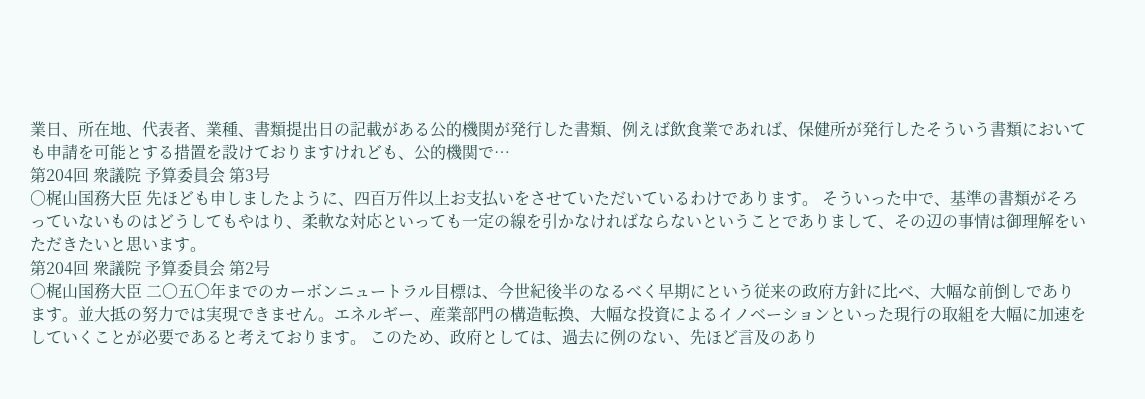業日、所在地、代表者、業種、書類提出日の記載がある公的機関が発行した書類、例えば飲食業であれば、保健所が発行したそういう書類においても申請を可能とする措置を設けておりますけれども、公的機関で…
第204回 衆議院 予算委員会 第3号
○梶山国務大臣 先ほども申しましたように、四百万件以上お支払いをさせていただいているわけであります。 そういった中で、基準の書類がそろっていないものはどうしてもやはり、柔軟な対応といっても一定の線を引かなければならないということでありまして、その辺の事情は御理解をいただきたいと思います。
第204回 衆議院 予算委員会 第2号
○梶山国務大臣 二〇五〇年までのカーボンニュートラル目標は、今世紀後半のなるべく早期にという従来の政府方針に比べ、大幅な前倒しであります。並大抵の努力では実現できません。エネルギー、産業部門の構造転換、大幅な投資によるイノベーションといった現行の取組を大幅に加速をしていくことが必要であると考えております。 このため、政府としては、過去に例のない、先ほど言及のあり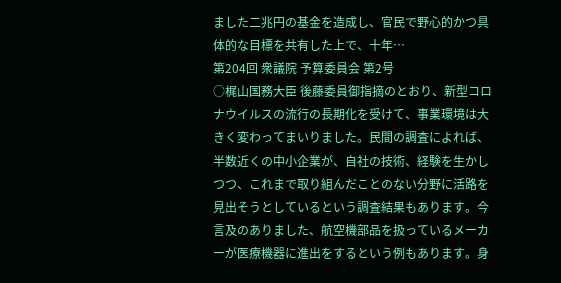ました二兆円の基金を造成し、官民で野心的かつ具体的な目標を共有した上で、十年…
第204回 衆議院 予算委員会 第2号
○梶山国務大臣 後藤委員御指摘のとおり、新型コロナウイルスの流行の長期化を受けて、事業環境は大きく変わってまいりました。民間の調査によれば、半数近くの中小企業が、自社の技術、経験を生かしつつ、これまで取り組んだことのない分野に活路を見出そうとしているという調査結果もあります。今言及のありました、航空機部品を扱っているメーカーが医療機器に進出をするという例もあります。身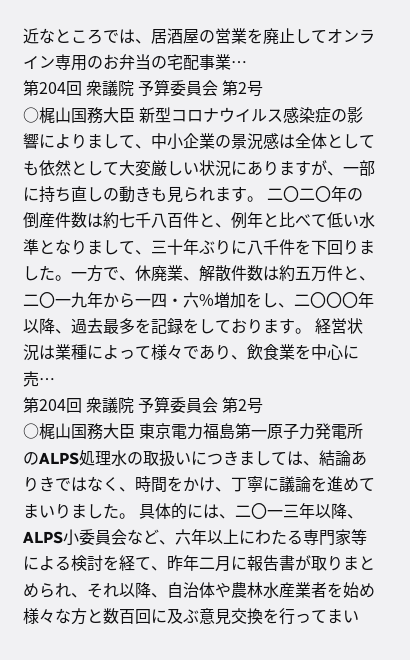近なところでは、居酒屋の営業を廃止してオンライン専用のお弁当の宅配事業…
第204回 衆議院 予算委員会 第2号
○梶山国務大臣 新型コロナウイルス感染症の影響によりまして、中小企業の景況感は全体としても依然として大変厳しい状況にありますが、一部に持ち直しの動きも見られます。 二〇二〇年の倒産件数は約七千八百件と、例年と比べて低い水準となりまして、三十年ぶりに八千件を下回りました。一方で、休廃業、解散件数は約五万件と、二〇一九年から一四・六%増加をし、二〇〇〇年以降、過去最多を記録をしております。 経営状況は業種によって様々であり、飲食業を中心に売…
第204回 衆議院 予算委員会 第2号
○梶山国務大臣 東京電力福島第一原子力発電所のALPS処理水の取扱いにつきましては、結論ありきではなく、時間をかけ、丁寧に議論を進めてまいりました。 具体的には、二〇一三年以降、ALPS小委員会など、六年以上にわたる専門家等による検討を経て、昨年二月に報告書が取りまとめられ、それ以降、自治体や農林水産業者を始め様々な方と数百回に及ぶ意見交換を行ってまい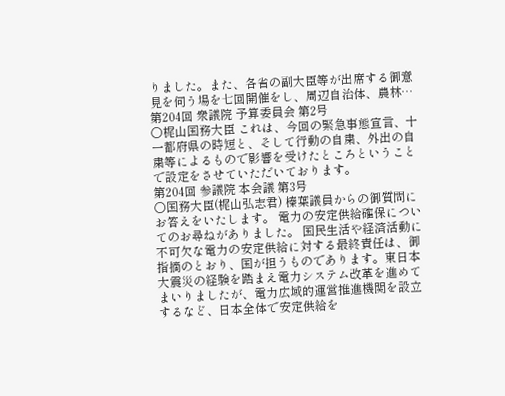りました。また、各省の副大臣等が出席する御意見を伺う場を七回開催をし、周辺自治体、農林…
第204回 衆議院 予算委員会 第2号
○梶山国務大臣 これは、今回の緊急事態宣言、十一都府県の時短と、そして行動の自粛、外出の自粛等によるもので影響を受けたところということで設定をさせていただいております。
第204回 参議院 本会議 第3号
○国務大臣(梶山弘志君) 榛葉議員からの御質問にお答えをいたします。 電力の安定供給確保についてのお尋ねがありました。 国民生活や経済活動に不可欠な電力の安定供給に対する最終責任は、御指摘のとおり、国が担うものであります。東日本大震災の経験を踏まえ電力システム改革を進めてまいりましたが、電力広域的運営推進機関を設立するなど、日本全体で安定供給を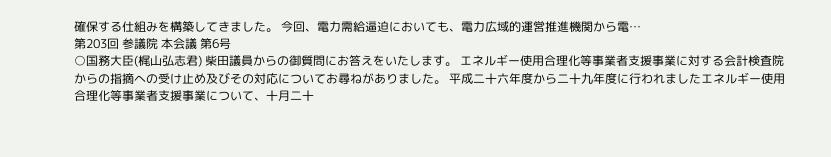確保する仕組みを構築してきました。 今回、電力需給逼迫においても、電力広域的運営推進機関から電…
第203回 参議院 本会議 第6号
○国務大臣(梶山弘志君) 柴田議員からの御質問にお答えをいたします。 エネルギー使用合理化等事業者支援事業に対する会計検査院からの指摘への受け止め及びその対応についてお尋ねがありました。 平成二十六年度から二十九年度に行われましたエネルギー使用合理化等事業者支援事業について、十月二十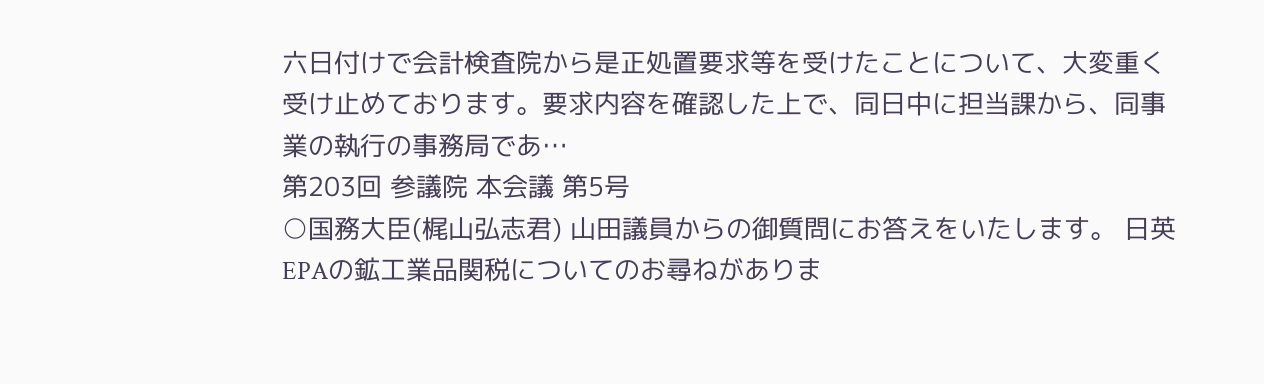六日付けで会計検査院から是正処置要求等を受けたことについて、大変重く受け止めております。要求内容を確認した上で、同日中に担当課から、同事業の執行の事務局であ…
第203回 参議院 本会議 第5号
○国務大臣(梶山弘志君) 山田議員からの御質問にお答えをいたします。 日英EPAの鉱工業品関税についてのお尋ねがありま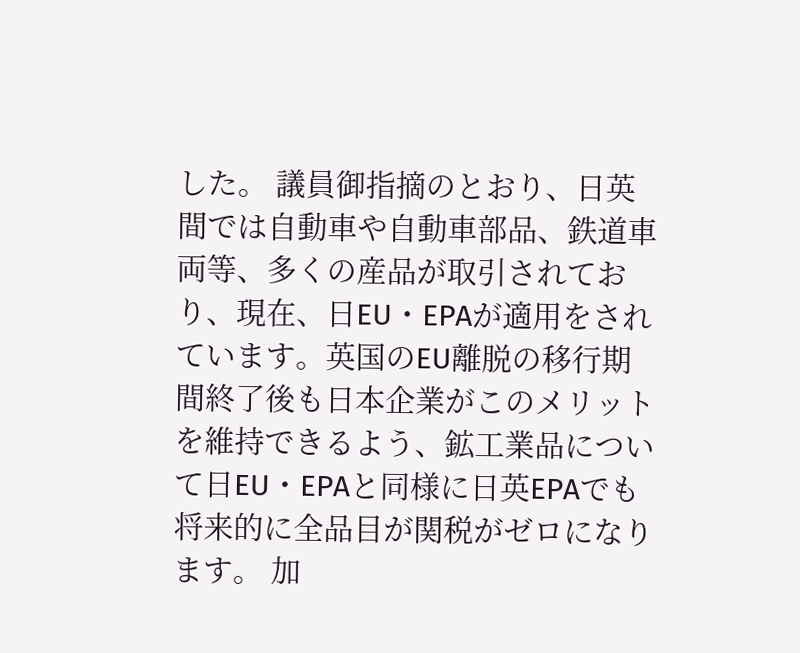した。 議員御指摘のとおり、日英間では自動車や自動車部品、鉄道車両等、多くの産品が取引されており、現在、日EU・EPAが適用をされています。英国のEU離脱の移行期間終了後も日本企業がこのメリットを維持できるよう、鉱工業品について日EU・EPAと同様に日英EPAでも将来的に全品目が関税がゼロになります。 加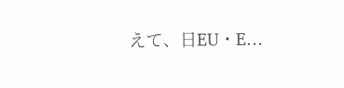えて、日EU・E…